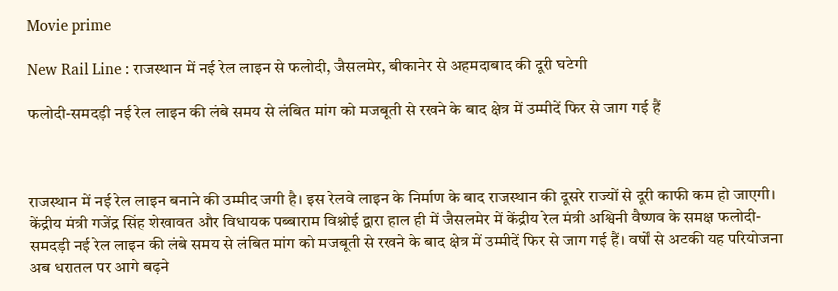Movie prime

New Rail Line : राजस्थान में नई रेल लाइन से फलोदी, जैसलमेर, बीकानेर से अहमदाबाद की दूरी घटेगी

फलोदी-समदड़ी नई रेल लाइन की लंबे समय से लंबित मांग को मजबूती से रखने के बाद क्षेत्र में उम्मीदें फिर से जाग गई हैं



राजस्थान में नई रेल लाइन बनाने की उम्मीद जगी है। इस रेलवे लाइन के निर्माण के बाद राजस्थान की दूसरे राज्यों से दूरी काफी कम हो जाएगी। केंद्रीय मंत्री गजेंद्र सिंह शेखावत और विधायक पब्बाराम विश्नोई द्वारा हाल ही में जैसलमेर में केंद्रीय रेल मंत्री अश्विनी वैष्णव के समक्ष फलोदी-समदड़ी नई रेल लाइन की लंबे समय से लंबित मांग को मजबूती से रखने के बाद क्षेत्र में उम्मीदें फिर से जाग गई हैं। वर्षों से अटकी यह परियोजना अब धरातल पर आगे बढ़ने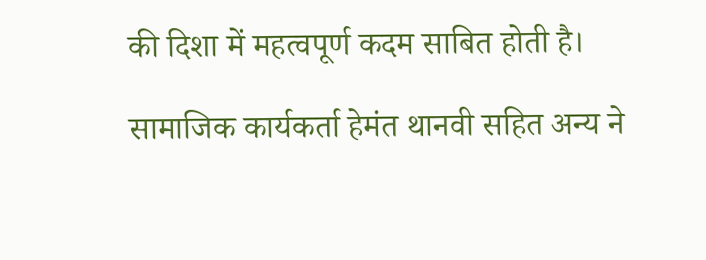की दिशा में महत्वपूर्ण कदम साबित होती है।

सामाजिक कार्यकर्ता हेमंत थानवी सहित अन्य ने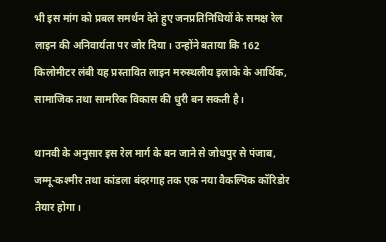भी इस मांग को प्रबल समर्थन देते हुए जनप्रतिनिधियों के समक्ष रेल लाइन की अनिवार्यता पर जोर दिया। उन्होंने बताया कि 162 किलोमीटर लंबी यह प्रस्तावित लाइन मरुस्थलीय इलाके के आर्थिक, सामाजिक तथा सामरिक विकास की धुरी बन सकती है।

थानवी के अनुसार इस रेल मार्ग के बन जाने से जोधपुर से पंजाब, जम्मू-कश्मीर तथा कांडला बंदरगाह तक एक नया वैकल्पिक कॉरिडोर तैयार होगा।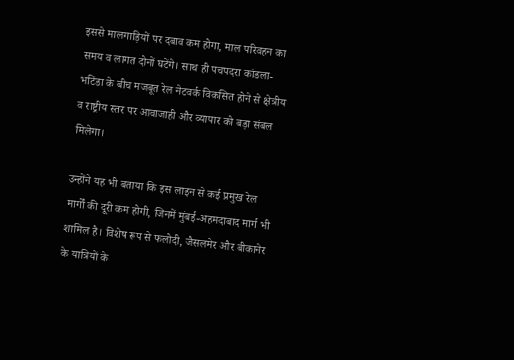इससे मालगाड़ियों पर दबाव कम होगा, माल परिवहन का समय व लागत दोनों घटेंगे। साथ ही पचपदरा कांडला-भटिंडा के बीच मजबूत रेल नेटवर्क विकसित होने से क्षेत्रीय व राष्ट्रीय स्तर पर आवाजाही और व्यापार को बड़ा संबल मिलेगा।

उन्होंने यह भी बताया कि इस लाइन से कई प्रमुख रेल मार्गों की दूरी कम होगी, जिनमें मुंबई-अहमदाबाद मार्ग भी शामिल है। विशेष रूप से फलोदी, जैसलमेर और बीकानेर के यात्रियों के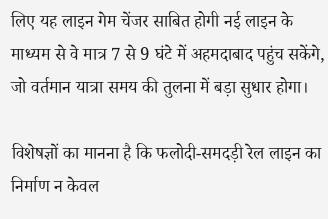लिए यह लाइन गेम चेंजर साबित होगी नई लाइन के माध्यम से वे मात्र 7 से 9 घंटे में अहमदाबाद पहुंच सकेंगे, जो वर्तमान यात्रा समय की तुलना में बड़ा सुधार होगा।

विशेषज्ञों का मानना है कि फलोदी-समदड़ी रेल लाइन का निर्माण न केवल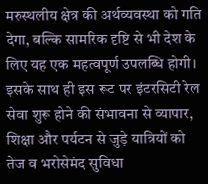मरुस्थलीय क्षेत्र की अर्थव्यवस्था को गति देगा, बल्कि सामरिक दृष्टि से भी देश के लिए यह एक महत्वपूर्ण उपलब्धि होगी। इसके साथ ही इस रूट पर इंटरसिटी रेल सेवा शुरू होने की संभावना से व्यापार, शिक्षा और पर्यटन से जुड़े यात्रियों को तेज व भरोसेमंद सुविधा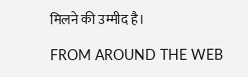मिलने की उम्मीद है।

FROM AROUND THE WEB